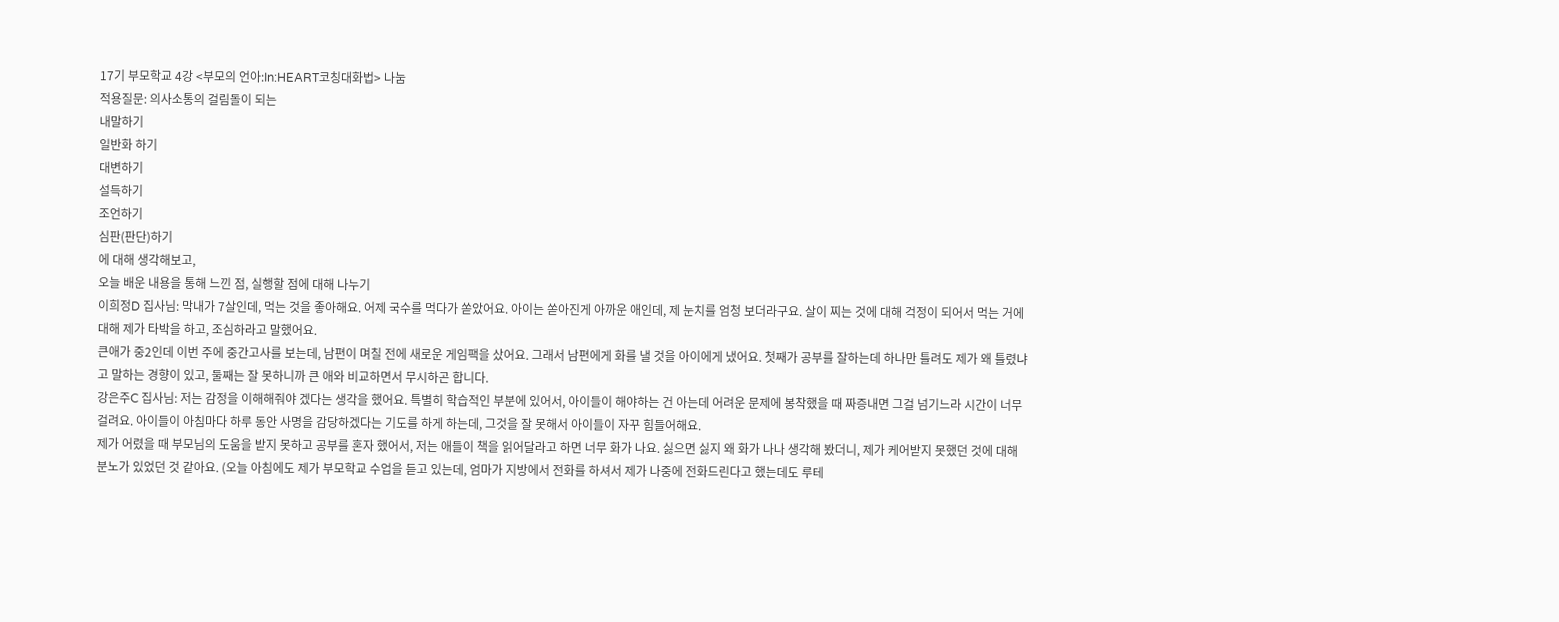17기 부모학교 4강 <부모의 언아:In:HEART코칭대화법> 나눔
적용질문: 의사소통의 걸림돌이 되는
내말하기
일반화 하기
대변하기
설득하기
조언하기
심판(판단)하기
에 대해 생각해보고,
오늘 배운 내용을 통해 느낀 점, 실행할 점에 대해 나누기
이희정D 집사님: 막내가 7살인데, 먹는 것을 좋아해요. 어제 국수를 먹다가 쏟았어요. 아이는 쏟아진게 아까운 애인데, 제 눈치를 엄청 보더라구요. 살이 찌는 것에 대해 걱정이 되어서 먹는 거에 대해 제가 타박을 하고, 조심하라고 말했어요.
큰애가 중2인데 이번 주에 중간고사를 보는데, 남편이 며칠 전에 새로운 게임팩을 샀어요. 그래서 남편에게 화를 낼 것을 아이에게 냈어요. 첫째가 공부를 잘하는데 하나만 틀려도 제가 왜 틀렸냐고 말하는 경향이 있고, 둘째는 잘 못하니까 큰 애와 비교하면서 무시하곤 합니다.
강은주C 집사님: 저는 감정을 이해해줘야 겠다는 생각을 했어요. 특별히 학습적인 부분에 있어서, 아이들이 해야하는 건 아는데 어려운 문제에 봉착했을 때 짜증내면 그걸 넘기느라 시간이 너무 걸려요. 아이들이 아침마다 하루 동안 사명을 감당하겠다는 기도를 하게 하는데, 그것을 잘 못해서 아이들이 자꾸 힘들어해요.
제가 어렸을 때 부모님의 도움을 받지 못하고 공부를 혼자 했어서, 저는 애들이 책을 읽어달라고 하면 너무 화가 나요. 싫으면 싫지 왜 화가 나나 생각해 봤더니, 제가 케어받지 못했던 것에 대해 분노가 있었던 것 같아요. (오늘 아침에도 제가 부모학교 수업을 듣고 있는데, 엄마가 지방에서 전화를 하셔서 제가 나중에 전화드린다고 했는데도 루테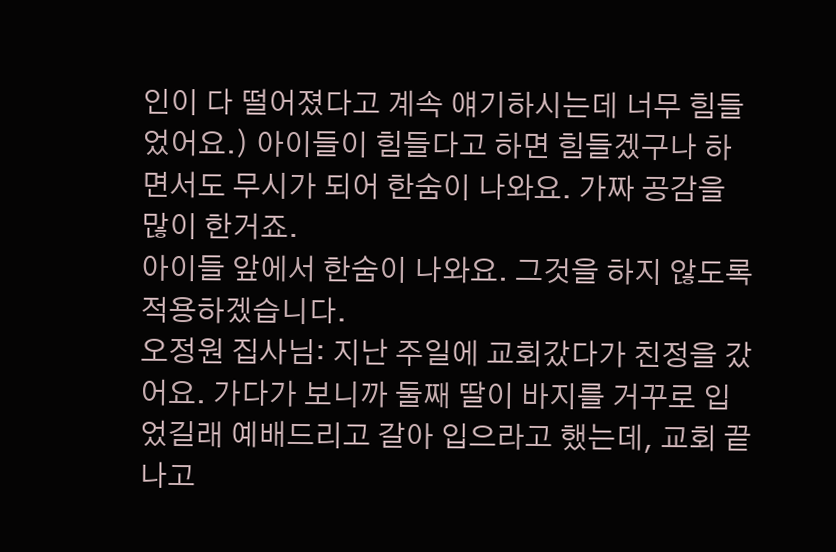인이 다 떨어졌다고 계속 얘기하시는데 너무 힘들었어요.) 아이들이 힘들다고 하면 힘들겠구나 하면서도 무시가 되어 한숨이 나와요. 가짜 공감을 많이 한거죠.
아이들 앞에서 한숨이 나와요. 그것을 하지 않도록 적용하겠습니다.
오정원 집사님: 지난 주일에 교회갔다가 친정을 갔어요. 가다가 보니까 둘째 딸이 바지를 거꾸로 입었길래 예배드리고 갈아 입으라고 했는데, 교회 끝나고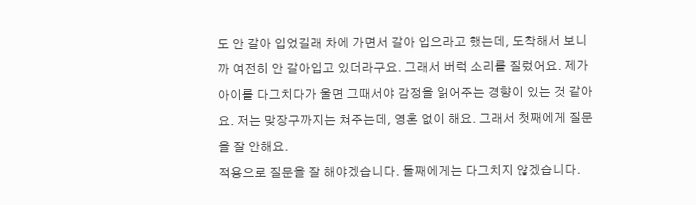도 안 갈아 입었길래 차에 가면서 갈아 입으라고 했는데, 도착해서 보니까 여전히 안 갈아입고 있더라구요. 그래서 버럭 소리를 질렀어요. 제가 아이를 다그치다가 울면 그때서야 감정을 읽어주는 경향이 있는 것 같아요. 저는 맞장구까지는 쳐주는데, 영혼 없이 해요. 그래서 첫째에게 질문을 잘 안해요.
적용으로 질문을 잘 해야겠습니다. 둘째에게는 다그치지 않겠습니다.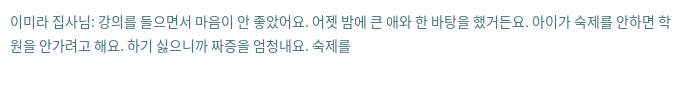이미라 집사님: 강의를 들으면서 마음이 안 좋았어요. 어젯 밤에 큰 애와 한 바탕을 했거든요. 아이가 숙제를 안하면 학원을 안가려고 해요. 하기 싫으니까 짜증을 엄청내요. 숙제를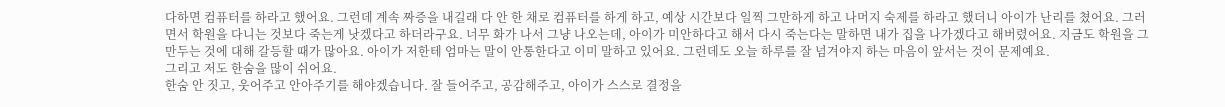다하면 컴퓨터를 하라고 했어요. 그런데 계속 짜증을 내길래 다 안 한 채로 컴퓨터를 하게 하고, 예상 시간보다 일찍 그만하게 하고 나머지 숙제를 하라고 했더니 아이가 난리를 쳤어요. 그러면서 학원을 다니는 것보다 죽는게 낫겠다고 하더라구요. 너무 화가 나서 그냥 나오는데, 아이가 미안하다고 해서 다시 죽는다는 말하면 내가 집을 나가겠다고 해버렸어요. 지금도 학원을 그만두는 것에 대해 갈등할 때가 많아요. 아이가 저한테 엄마는 말이 안통한다고 이미 말하고 있어요. 그런데도 오늘 하루를 잘 넘겨야지 하는 마음이 앞서는 것이 문제예요.
그리고 저도 한숨을 많이 쉬어요.
한숨 안 짓고, 웃어주고 안아주기를 해야겠습니다. 잘 들어주고, 공감해주고, 아이가 스스로 결정을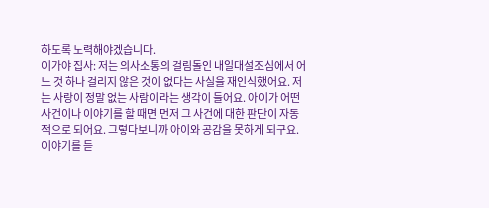하도록 노력해야겠습니다.
이가야 집사: 저는 의사소통의 걸림돌인 내일대설조심에서 어느 것 하나 걸리지 않은 것이 없다는 사실을 재인식했어요. 저는 사랑이 정말 없는 사람이라는 생각이 들어요. 아이가 어떤 사건이나 이야기를 할 때면 먼저 그 사건에 대한 판단이 자동적으로 되어요. 그렇다보니까 아이와 공감을 못하게 되구요. 이야기를 듣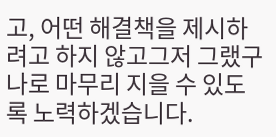고, 어떤 해결책을 제시하려고 하지 않고그저 그랬구나로 마무리 지을 수 있도록 노력하겠습니다.